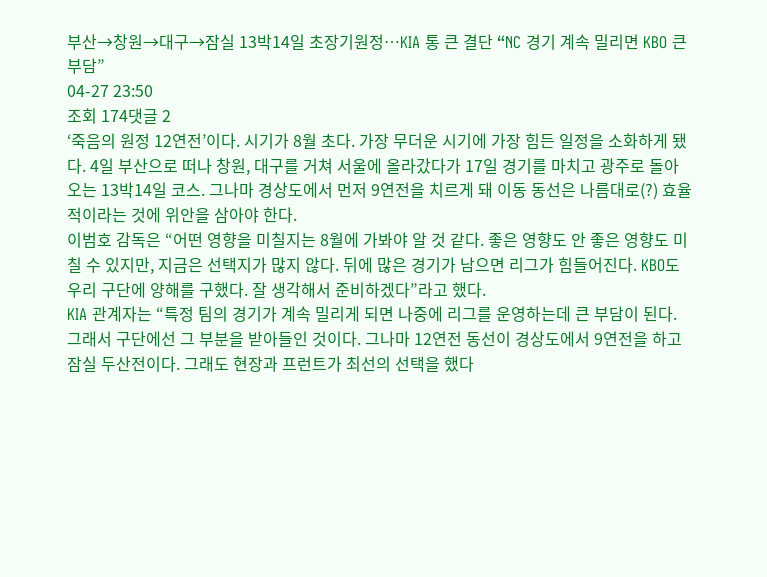부산→창원→대구→잠실 13박14일 초장기원정…KIA 통 큰 결단 “NC 경기 계속 밀리면 KBO 큰 부담”
04-27 23:50
조회 174댓글 2
‘죽음의 원정 12연전’이다. 시기가 8월 초다. 가장 무더운 시기에 가장 힘든 일정을 소화하게 됐다. 4일 부산으로 떠나 창원, 대구를 거쳐 서울에 올라갔다가 17일 경기를 마치고 광주로 돌아오는 13박14일 코스. 그나마 경상도에서 먼저 9연전을 치르게 돼 이동 동선은 나름대로(?) 효율적이라는 것에 위안을 삼아야 한다.
이범호 감독은 “어떤 영향을 미칠지는 8월에 가봐야 알 것 같다. 좋은 영향도 안 좋은 영향도 미칠 수 있지만, 지금은 선택지가 많지 않다. 뒤에 많은 경기가 남으면 리그가 힘들어진다. KBO도 우리 구단에 양해를 구했다. 잘 생각해서 준비하겠다”라고 했다.
KIA 관계자는 “특정 팀의 경기가 계속 밀리게 되면 나중에 리그를 운영하는데 큰 부담이 된다. 그래서 구단에선 그 부분을 받아들인 것이다. 그나마 12연전 동선이 경상도에서 9연전을 하고 잠실 두산전이다. 그래도 현장과 프런트가 최선의 선택을 했다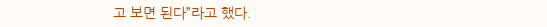고 보면 된다”라고 했다.